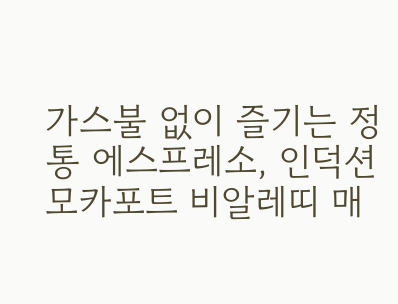가스불 없이 즐기는 정통 에스프레소, 인덕션 모카포트 비알레띠 매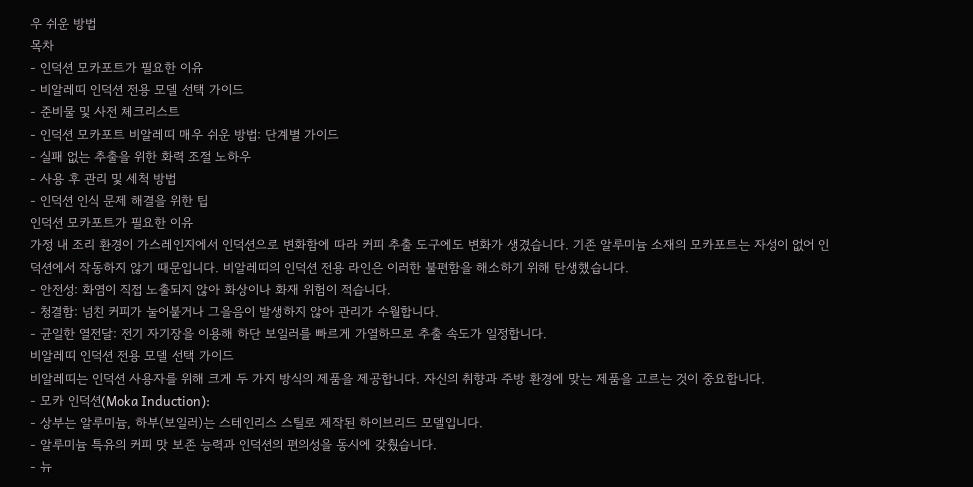우 쉬운 방법
목차
- 인덕션 모카포트가 필요한 이유
- 비알레띠 인덕션 전용 모델 선택 가이드
- 준비물 및 사전 체크리스트
- 인덕션 모카포트 비알레띠 매우 쉬운 방법: 단계별 가이드
- 실패 없는 추출을 위한 화력 조절 노하우
- 사용 후 관리 및 세척 방법
- 인덕션 인식 문제 해결을 위한 팁
인덕션 모카포트가 필요한 이유
가정 내 조리 환경이 가스레인지에서 인덕션으로 변화함에 따라 커피 추출 도구에도 변화가 생겼습니다. 기존 알루미늄 소재의 모카포트는 자성이 없어 인덕션에서 작동하지 않기 때문입니다. 비알레띠의 인덕션 전용 라인은 이러한 불편함을 해소하기 위해 탄생했습니다.
- 안전성: 화염이 직접 노출되지 않아 화상이나 화재 위험이 적습니다.
- 청결함: 넘친 커피가 눌어붙거나 그을음이 발생하지 않아 관리가 수월합니다.
- 균일한 열전달: 전기 자기장을 이용해 하단 보일러를 빠르게 가열하므로 추출 속도가 일정합니다.
비알레띠 인덕션 전용 모델 선택 가이드
비알레띠는 인덕션 사용자를 위해 크게 두 가지 방식의 제품을 제공합니다. 자신의 취향과 주방 환경에 맞는 제품을 고르는 것이 중요합니다.
- 모카 인덕션(Moka Induction):
- 상부는 알루미늄, 하부(보일러)는 스테인리스 스틸로 제작된 하이브리드 모델입니다.
- 알루미늄 특유의 커피 맛 보존 능력과 인덕션의 편의성을 동시에 갖췄습니다.
- 뉴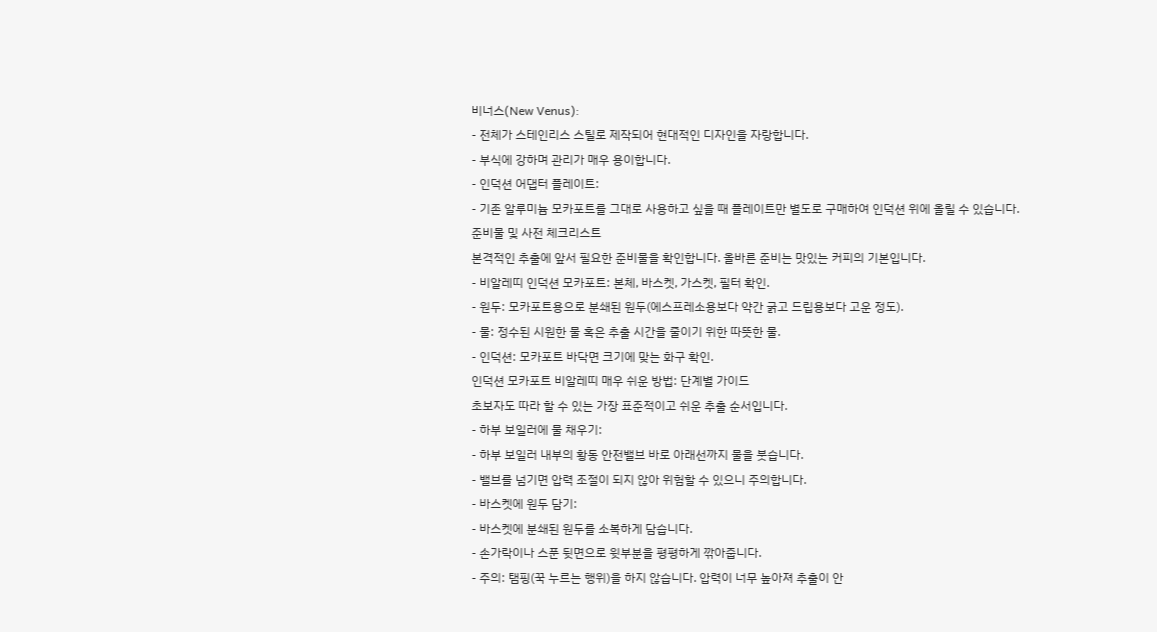비너스(New Venus):
- 전체가 스테인리스 스틸로 제작되어 현대적인 디자인을 자랑합니다.
- 부식에 강하며 관리가 매우 용이합니다.
- 인덕션 어댑터 플레이트:
- 기존 알루미늄 모카포트를 그대로 사용하고 싶을 때 플레이트만 별도로 구매하여 인덕션 위에 올릴 수 있습니다.
준비물 및 사전 체크리스트
본격적인 추출에 앞서 필요한 준비물을 확인합니다. 올바른 준비는 맛있는 커피의 기본입니다.
- 비알레띠 인덕션 모카포트: 본체, 바스켓, 가스켓, 필터 확인.
- 원두: 모카포트용으로 분쇄된 원두(에스프레소용보다 약간 굵고 드립용보다 고운 정도).
- 물: 정수된 시원한 물 혹은 추출 시간을 줄이기 위한 따뜻한 물.
- 인덕션: 모카포트 바닥면 크기에 맞는 화구 확인.
인덕션 모카포트 비알레띠 매우 쉬운 방법: 단계별 가이드
초보자도 따라 할 수 있는 가장 표준적이고 쉬운 추출 순서입니다.
- 하부 보일러에 물 채우기:
- 하부 보일러 내부의 황동 안전밸브 바로 아래선까지 물을 붓습니다.
- 밸브를 넘기면 압력 조절이 되지 않아 위험할 수 있으니 주의합니다.
- 바스켓에 원두 담기:
- 바스켓에 분쇄된 원두를 소복하게 담습니다.
- 손가락이나 스푼 뒷면으로 윗부분을 평평하게 깎아줍니다.
- 주의: 탬핑(꾹 누르는 행위)을 하지 않습니다. 압력이 너무 높아져 추출이 안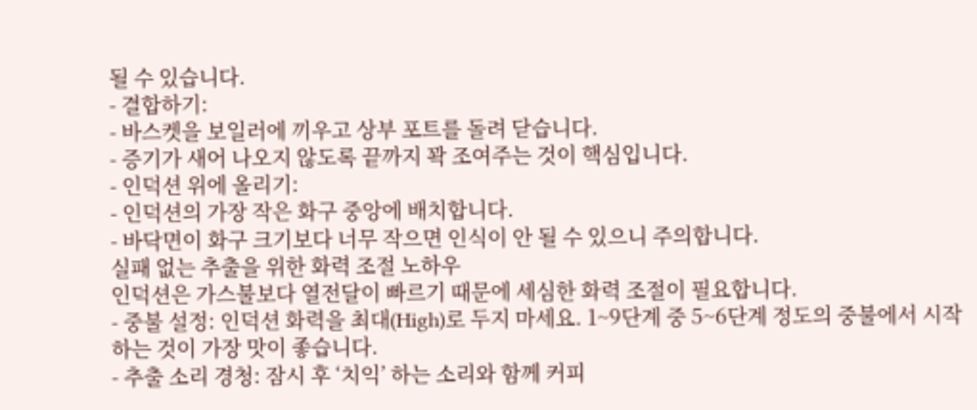될 수 있습니다.
- 결합하기:
- 바스켓을 보일러에 끼우고 상부 포트를 돌려 닫습니다.
- 증기가 새어 나오지 않도록 끝까지 꽉 조여주는 것이 핵심입니다.
- 인덕션 위에 올리기:
- 인덕션의 가장 작은 화구 중앙에 배치합니다.
- 바닥면이 화구 크기보다 너무 작으면 인식이 안 될 수 있으니 주의합니다.
실패 없는 추출을 위한 화력 조절 노하우
인덕션은 가스불보다 열전달이 빠르기 때문에 세심한 화력 조절이 필요합니다.
- 중불 설정: 인덕션 화력을 최대(High)로 두지 마세요. 1~9단계 중 5~6단계 정도의 중불에서 시작하는 것이 가장 맛이 좋습니다.
- 추출 소리 경청: 잠시 후 ‘치익’ 하는 소리와 함께 커피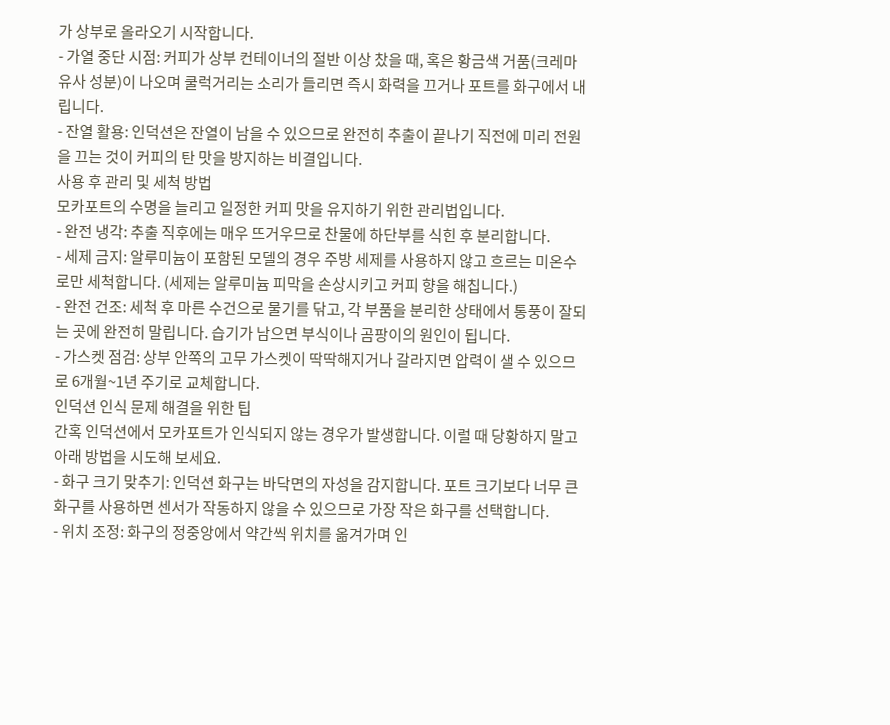가 상부로 올라오기 시작합니다.
- 가열 중단 시점: 커피가 상부 컨테이너의 절반 이상 찼을 때, 혹은 황금색 거품(크레마 유사 성분)이 나오며 쿨럭거리는 소리가 들리면 즉시 화력을 끄거나 포트를 화구에서 내립니다.
- 잔열 활용: 인덕션은 잔열이 남을 수 있으므로 완전히 추출이 끝나기 직전에 미리 전원을 끄는 것이 커피의 탄 맛을 방지하는 비결입니다.
사용 후 관리 및 세척 방법
모카포트의 수명을 늘리고 일정한 커피 맛을 유지하기 위한 관리법입니다.
- 완전 냉각: 추출 직후에는 매우 뜨거우므로 찬물에 하단부를 식힌 후 분리합니다.
- 세제 금지: 알루미늄이 포함된 모델의 경우 주방 세제를 사용하지 않고 흐르는 미온수로만 세척합니다. (세제는 알루미늄 피막을 손상시키고 커피 향을 해칩니다.)
- 완전 건조: 세척 후 마른 수건으로 물기를 닦고, 각 부품을 분리한 상태에서 통풍이 잘되는 곳에 완전히 말립니다. 습기가 남으면 부식이나 곰팡이의 원인이 됩니다.
- 가스켓 점검: 상부 안쪽의 고무 가스켓이 딱딱해지거나 갈라지면 압력이 샐 수 있으므로 6개월~1년 주기로 교체합니다.
인덕션 인식 문제 해결을 위한 팁
간혹 인덕션에서 모카포트가 인식되지 않는 경우가 발생합니다. 이럴 때 당황하지 말고 아래 방법을 시도해 보세요.
- 화구 크기 맞추기: 인덕션 화구는 바닥면의 자성을 감지합니다. 포트 크기보다 너무 큰 화구를 사용하면 센서가 작동하지 않을 수 있으므로 가장 작은 화구를 선택합니다.
- 위치 조정: 화구의 정중앙에서 약간씩 위치를 옮겨가며 인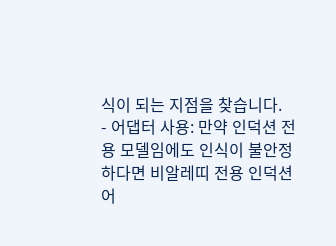식이 되는 지점을 찾습니다.
- 어댑터 사용: 만약 인덕션 전용 모델임에도 인식이 불안정하다면 비알레띠 전용 인덕션 어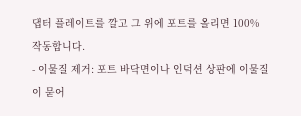댑터 플레이트를 깔고 그 위에 포트를 올리면 100% 작동합니다.
- 이물질 제거: 포트 바닥면이나 인덕션 상판에 이물질이 묻어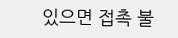있으면 접촉 불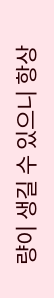량이 생길 수 있으니 항상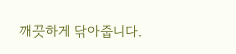깨끗하게 닦아줍니다.